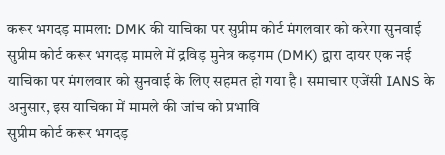करूर भगदड़ मामला: DMK की याचिका पर सुप्रीम कोर्ट मंगलवार को करेगा सुनवाई
सुप्रीम कोर्ट करूर भगदड़ मामले में द्रविड़ मुनेत्र कड़गम (DMK) द्वारा दायर एक नई याचिका पर मंगलवार को सुनवाई के लिए सहमत हो गया है। समाचार एजेंसी IANS के अनुसार, इस याचिका में मामले की जांच को प्रभावि
सुप्रीम कोर्ट करूर भगदड़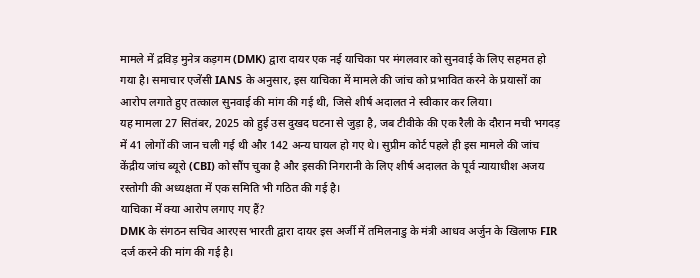मामले में द्रविड़ मुनेत्र कड़गम (DMK) द्वारा दायर एक नई याचिका पर मंगलवार को सुनवाई के लिए सहमत हो गया है। समाचार एजेंसी IANS के अनुसार, इस याचिका में मामले की जांच को प्रभावित करने के प्रयासों का आरोप लगाते हुए तत्काल सुनवाई की मांग की गई थी, जिसे शीर्ष अदालत ने स्वीकार कर लिया।
यह मामला 27 सितंबर, 2025 को हुई उस दुखद घटना से जुड़ा है, जब टीवीके की एक रैली के दौरान मची भगदड़ में 41 लोगों की जान चली गई थी और 142 अन्य घायल हो गए थे। सुप्रीम कोर्ट पहले ही इस मामले की जांच केंद्रीय जांच ब्यूरो (CBI) को सौंप चुका है और इसकी निगरानी के लिए शीर्ष अदालत के पूर्व न्यायाधीश अजय रस्तोगी की अध्यक्षता में एक समिति भी गठित की गई है।
याचिका में क्या आरोप लगाए गए हैं?
DMK के संगठन सचिव आरएस भारती द्वारा दायर इस अर्जी में तमिलनाडु के मंत्री आधव अर्जुन के खिलाफ FIR दर्ज करने की मांग की गई है।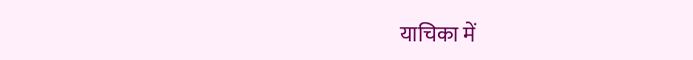याचिका में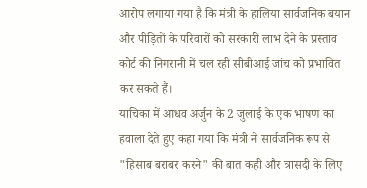आरोप लगाया गया है कि मंत्री के हालिया सार्वजनिक बयान और पीड़ितों के परिवारों को सरकारी लाभ देने के प्रस्ताव कोर्ट की निगरानी में चल रही सीबीआई जांच को प्रभावित कर सकते हैं।
याचिका में आधव अर्जुन के 2 जुलाई के एक भाषण का हवाला देते हुए कहा गया कि मंत्री ने सार्वजनिक रूप से "हिसाब बराबर करने" की बात कही और त्रासदी के लिए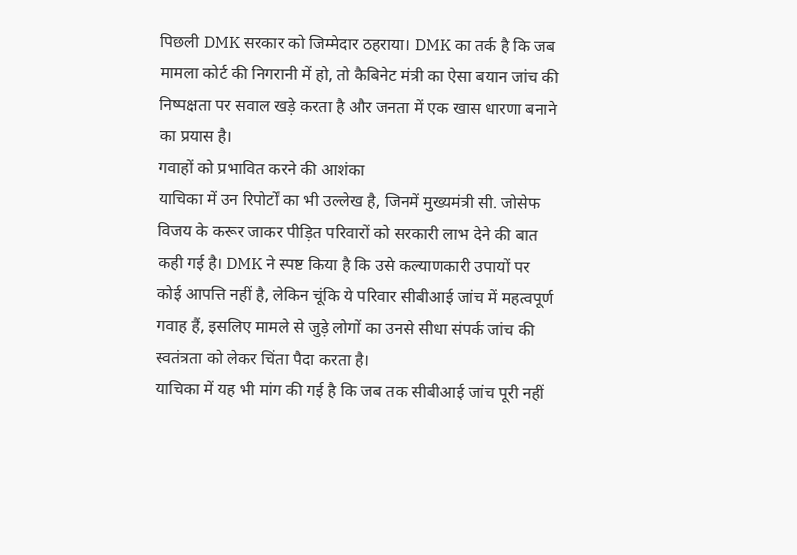पिछली DMK सरकार को जिम्मेदार ठहराया। DMK का तर्क है कि जब मामला कोर्ट की निगरानी में हो, तो कैबिनेट मंत्री का ऐसा बयान जांच की निष्पक्षता पर सवाल खड़े करता है और जनता में एक खास धारणा बनाने का प्रयास है।
गवाहों को प्रभावित करने की आशंका
याचिका में उन रिपोर्टों का भी उल्लेख है, जिनमें मुख्यमंत्री सी. जोसेफ विजय के करूर जाकर पीड़ित परिवारों को सरकारी लाभ देने की बात कही गई है। DMK ने स्पष्ट किया है कि उसे कल्याणकारी उपायों पर कोई आपत्ति नहीं है, लेकिन चूंकि ये परिवार सीबीआई जांच में महत्वपूर्ण गवाह हैं, इसलिए मामले से जुड़े लोगों का उनसे सीधा संपर्क जांच की स्वतंत्रता को लेकर चिंता पैदा करता है।
याचिका में यह भी मांग की गई है कि जब तक सीबीआई जांच पूरी नहीं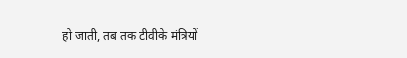हो जाती, तब तक टीवीके मंत्रियों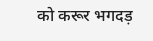को करूर भगदड़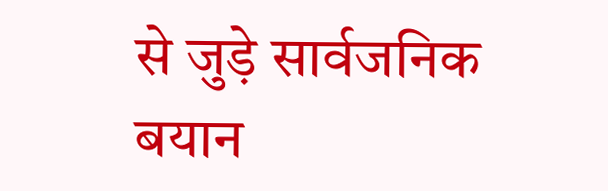से जुड़े सार्वजनिक बयान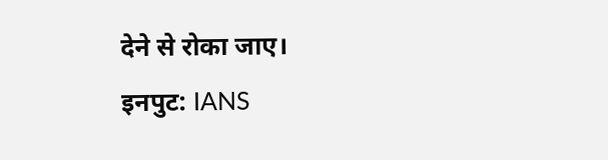देने से रोका जाए।
इनपुट: IANS